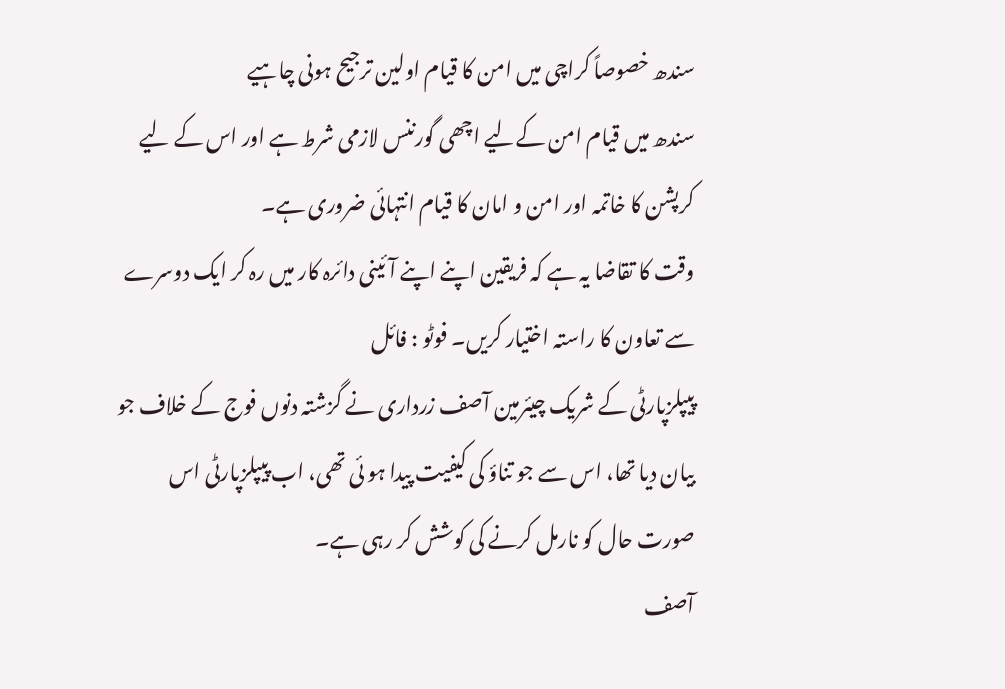سندھ خصوصاً کراچی میں امن کا قیام اولین ترجیح ہونی چاہیے
سندھ میں قیام امن کےلیے اچھی گورننس لازمی شرط ہے اور اس کے لیے کرپشن کا خاتمہ اور امن و امان کا قیام انتہائی ضروری ہے۔
وقت کا تقاضا یہ ہے کہ فریقین اپنے اپنے آئینی دائرہ کار میں رہ کر ایک دوسرے سے تعاون کا راستہ اختیار کریں۔ فوٹو : فائل
پیپلزپارٹی کے شریک چیئرمین آصف زرداری نے گزشتہ دنوں فوج کے خلاف جو بیان دیا تھا، اس سے جو تناؤ کی کیفیت پیدا ہو ئی تھی، اب پیپلزپارٹی اس صورت حال کو نارمل کرنے کی کوشش کر رہی ہے۔
آصف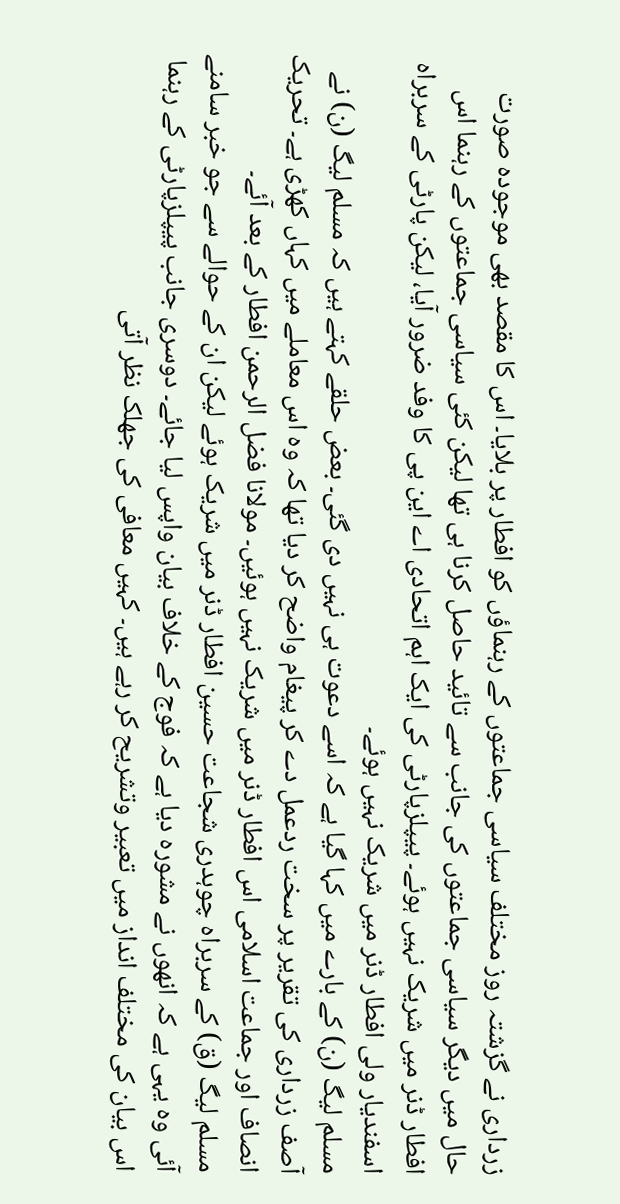زرداری نے گزشتہ روز مختلف سیاسی جماعتوں کے رہنماؤں کو افطار پر بلایا۔ اس کا مقصد بھی موجودہ صورت حال میں دیگر سیاسی جماعتوں کی جانب سے تائید حاصل کرنا ہی تھا لیکن کئی سیاسی جماعتوں کے رہنما اس افطار ڈنر میں شریک نہیں ہوئے۔ پیپلزپارٹی کی ایک اہم اتحادی اے این پی کا وفد ضرور آیا، لیکن پارٹی کے سربراہ اسفندیار ولی افطار ڈنر میں شریک نہیں ہوئے۔
مسلم لیگ (ن) کے بارے میں کہا گیا ہے کہ اسے دعوت ہی نہیں دی گئی۔ بعض حلقے کہتے ہیں کہ مسلم لیگ (ن) نے آصف زرداری کی تقریر پر سخت ردعمل دے کر پیغام واضح کر دیا تھا کہ وہ اس معاملے میں کہاں کھڑی ہے۔ تحریک انصاف اور جماعت اسلامی اس افطار ڈنر میں شریک نہیں ہوئیں۔ مولانا فضل الرحمن افطار کے بعد آئے۔
مسلم لیگ (ق) کے سربراہ چوہدری شجاعت حسین افطار ڈنر میں شریک ہوئے لیکن ان کے حوالے سے جو خبر سامنے آئی وہ یہی ہے کہ انھوں نے مشورہ دیا ہے کہ فوج کے خلاف بیان واپس لیا جائے۔ دوسری جانب پیپلزپارٹی کے رہنما اس بیان کی مختلف انداز میں تعبیر وتشریح کر رہے ہیں۔ کہیں معافی کی جھلک نظر آتی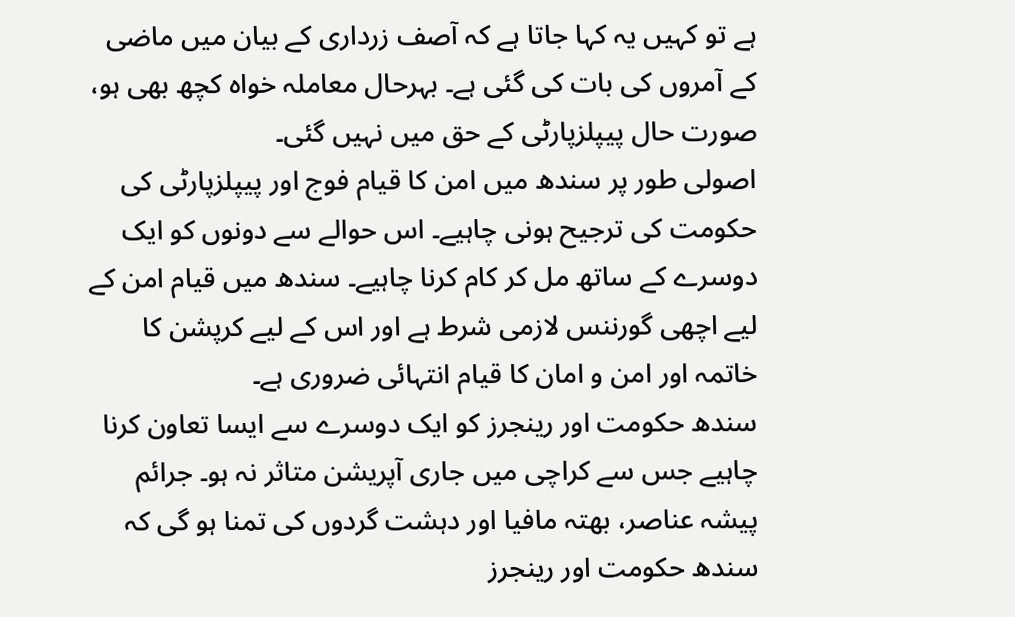ہے تو کہیں یہ کہا جاتا ہے کہ آصف زرداری کے بیان میں ماضی کے آمروں کی بات کی گئی ہے۔ بہرحال معاملہ خواہ کچھ بھی ہو، صورت حال پیپلزپارٹی کے حق میں نہیں گئی۔
اصولی طور پر سندھ میں امن کا قیام فوج اور پیپلزپارٹی کی حکومت کی ترجیح ہونی چاہیے۔ اس حوالے سے دونوں کو ایک دوسرے کے ساتھ مل کر کام کرنا چاہیے۔ سندھ میں قیام امن کے لیے اچھی گورننس لازمی شرط ہے اور اس کے لیے کرپشن کا خاتمہ اور امن و امان کا قیام انتہائی ضروری ہے۔
سندھ حکومت اور رینجرز کو ایک دوسرے سے ایسا تعاون کرنا چاہیے جس سے کراچی میں جاری آپریشن متاثر نہ ہو۔ جرائم پیشہ عناصر، بھتہ مافیا اور دہشت گردوں کی تمنا ہو گی کہ سندھ حکومت اور رینجرز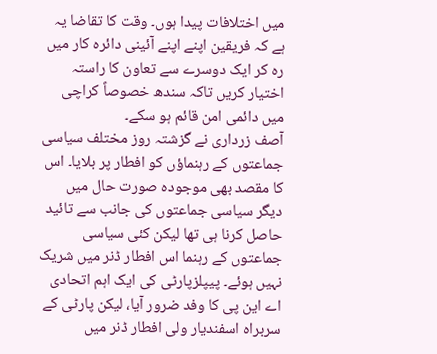میں اختلافات پیدا ہوں۔ وقت کا تقاضا یہ ہے کہ فریقین اپنے اپنے آئینی دائرہ کار میں رہ کر ایک دوسرے سے تعاون کا راستہ اختیار کریں تاکہ سندھ خصوصاً کراچی میں دائمی امن قائم ہو سکے۔
آصف زرداری نے گزشتہ روز مختلف سیاسی جماعتوں کے رہنماؤں کو افطار پر بلایا۔ اس کا مقصد بھی موجودہ صورت حال میں دیگر سیاسی جماعتوں کی جانب سے تائید حاصل کرنا ہی تھا لیکن کئی سیاسی جماعتوں کے رہنما اس افطار ڈنر میں شریک نہیں ہوئے۔ پیپلزپارٹی کی ایک اہم اتحادی اے این پی کا وفد ضرور آیا، لیکن پارٹی کے سربراہ اسفندیار ولی افطار ڈنر میں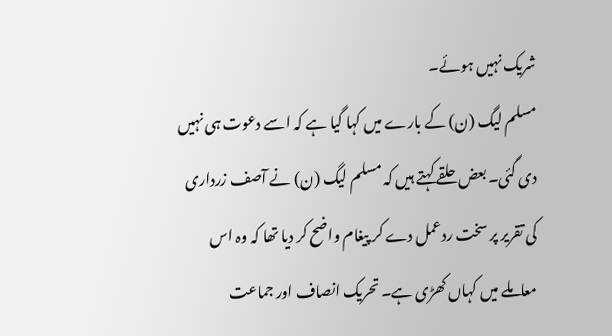شریک نہیں ہوئے۔
مسلم لیگ (ن) کے بارے میں کہا گیا ہے کہ اسے دعوت ہی نہیں دی گئی۔ بعض حلقے کہتے ہیں کہ مسلم لیگ (ن) نے آصف زرداری کی تقریر پر سخت ردعمل دے کر پیغام واضح کر دیا تھا کہ وہ اس معاملے میں کہاں کھڑی ہے۔ تحریک انصاف اور جماعت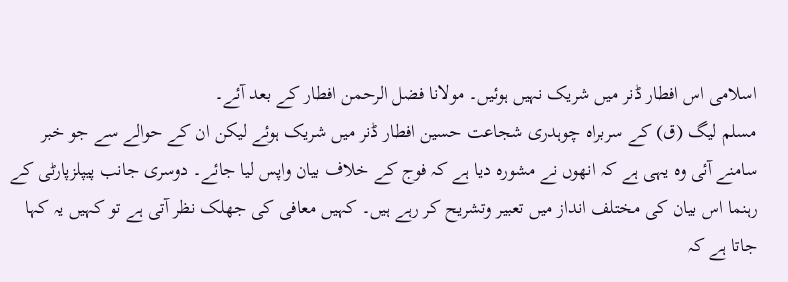اسلامی اس افطار ڈنر میں شریک نہیں ہوئیں۔ مولانا فضل الرحمن افطار کے بعد آئے۔
مسلم لیگ (ق) کے سربراہ چوہدری شجاعت حسین افطار ڈنر میں شریک ہوئے لیکن ان کے حوالے سے جو خبر سامنے آئی وہ یہی ہے کہ انھوں نے مشورہ دیا ہے کہ فوج کے خلاف بیان واپس لیا جائے۔ دوسری جانب پیپلزپارٹی کے رہنما اس بیان کی مختلف انداز میں تعبیر وتشریح کر رہے ہیں۔ کہیں معافی کی جھلک نظر آتی ہے تو کہیں یہ کہا جاتا ہے کہ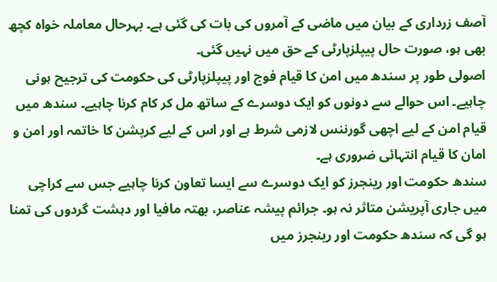آصف زرداری کے بیان میں ماضی کے آمروں کی بات کی گئی ہے۔ بہرحال معاملہ خواہ کچھ بھی ہو، صورت حال پیپلزپارٹی کے حق میں نہیں گئی۔
اصولی طور پر سندھ میں امن کا قیام فوج اور پیپلزپارٹی کی حکومت کی ترجیح ہونی چاہیے۔ اس حوالے سے دونوں کو ایک دوسرے کے ساتھ مل کر کام کرنا چاہیے۔ سندھ میں قیام امن کے لیے اچھی گورننس لازمی شرط ہے اور اس کے لیے کرپشن کا خاتمہ اور امن و امان کا قیام انتہائی ضروری ہے۔
سندھ حکومت اور رینجرز کو ایک دوسرے سے ایسا تعاون کرنا چاہیے جس سے کراچی میں جاری آپریشن متاثر نہ ہو۔ جرائم پیشہ عناصر، بھتہ مافیا اور دہشت گردوں کی تمنا ہو گی کہ سندھ حکومت اور رینجرز میں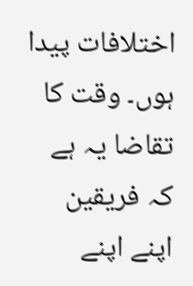اختلافات پیدا ہوں۔ وقت کا تقاضا یہ ہے کہ فریقین اپنے اپنے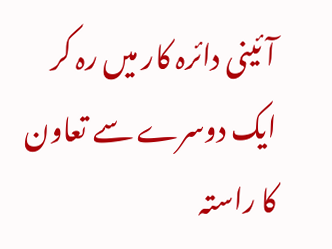آئینی دائرہ کار میں رہ کر ایک دوسرے سے تعاون کا راستہ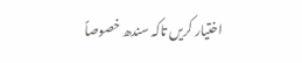اختیار کریں تاکہ سندھ خصوصاً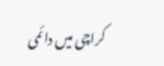کراچی میں دائمی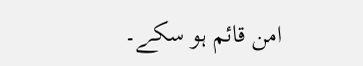امن قائم ہو سکے۔